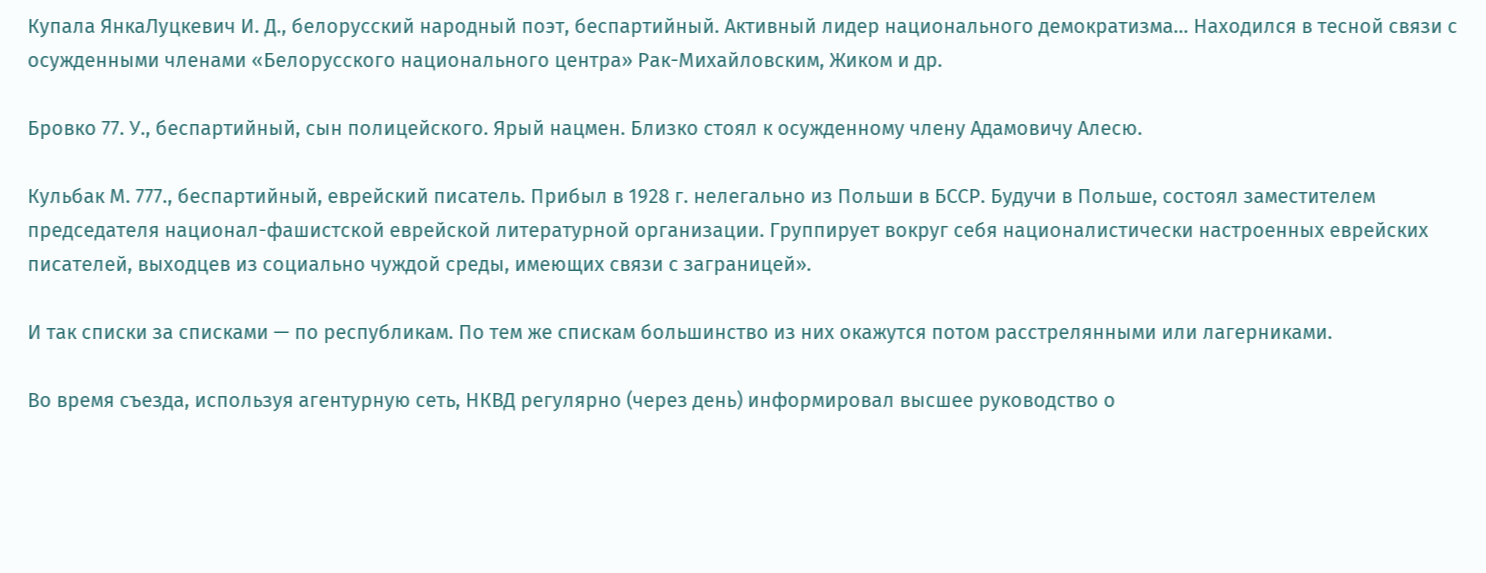Купала ЯнкаЛуцкевич И. Д., белорусский народный поэт, беспартийный. Активный лидер национального демократизма... Находился в тесной связи с осужденными членами «Белорусского национального центра» Рак-Михайловским, Жиком и др.

Бровко 77. У., беспартийный, сын полицейского. Ярый нацмен. Близко стоял к осужденному члену Адамовичу Алесю.

Кульбак М. 777., беспартийный, еврейский писатель. Прибыл в 1928 г. нелегально из Польши в БССР. Будучи в Польше, состоял заместителем председателя национал-фашистской еврейской литературной организации. Группирует вокруг себя националистически настроенных еврейских писателей, выходцев из социально чуждой среды, имеющих связи с заграницей».

И так списки за списками — по республикам. По тем же спискам большинство из них окажутся потом расстрелянными или лагерниками.

Во время съезда, используя агентурную сеть, НКВД регулярно (через день) информировал высшее руководство о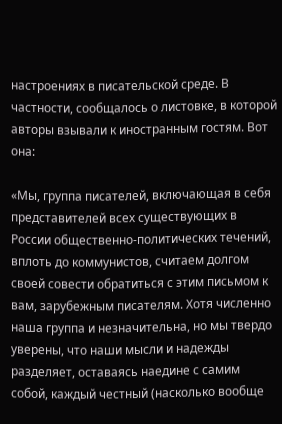настроениях в писательской среде. В частности, сообщалось о листовке, в которой авторы взывали к иностранным гостям. Вот она:

«Мы, группа писателей, включающая в себя представителей всех существующих в России общественно-политических течений, вплоть до коммунистов, считаем долгом своей совести обратиться с этим письмом к вам, зарубежным писателям. Хотя численно наша группа и незначительна, но мы твердо уверены, что наши мысли и надежды разделяет, оставаясь наедине с самим собой, каждый честный (насколько вообще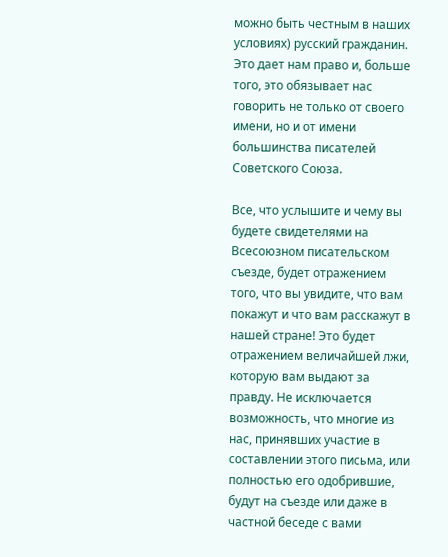можно быть честным в наших условиях) русский гражданин. Это дает нам право и, больше того, это обязывает нас говорить не только от своего имени, но и от имени большинства писателей Советского Союза.

Все, что услышите и чему вы будете свидетелями на Всесоюзном писательском съезде, будет отражением того, что вы увидите, что вам покажут и что вам расскажут в нашей стране! Это будет отражением величайшей лжи, которую вам выдают за правду. Не исключается возможность, что многие из нас, принявших участие в составлении этого письма, или полностью его одобрившие, будут на съезде или даже в частной беседе с вами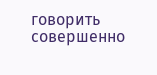говорить совершенно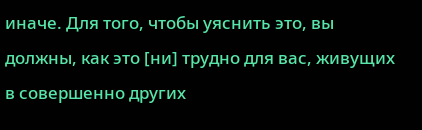иначе. Для того, чтобы уяснить это, вы должны, как это [ни] трудно для вас, живущих в совершенно других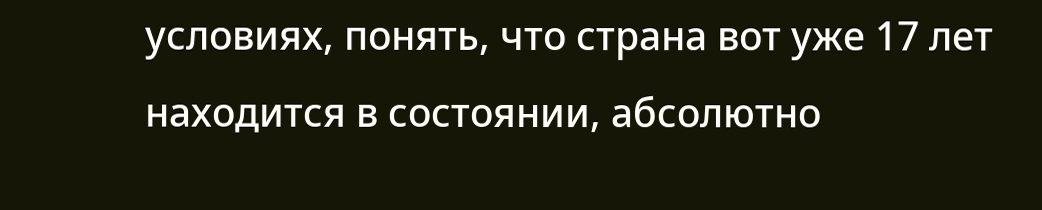условиях, понять, что страна вот уже 17 лет находится в состоянии, абсолютно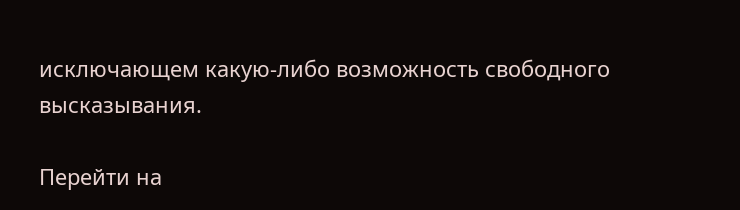исключающем какую-либо возможность свободного высказывания.

Перейти на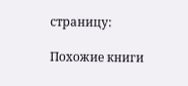страницу:

Похожие книги